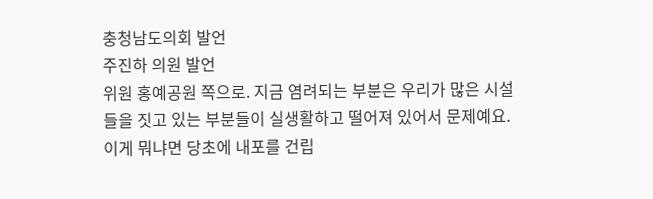충청남도의회 발언
주진하 의원 발언
위원 홍예공원 쪽으로. 지금 염려되는 부분은 우리가 많은 시설들을 짓고 있는 부분들이 실생활하고 떨어져 있어서 문제예요. 이게 뭐냐면 당초에 내포를 건립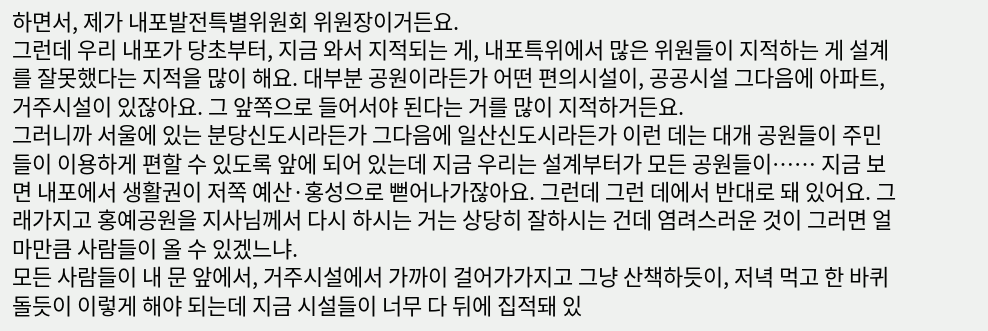하면서, 제가 내포발전특별위원회 위원장이거든요.
그런데 우리 내포가 당초부터, 지금 와서 지적되는 게, 내포특위에서 많은 위원들이 지적하는 게 설계를 잘못했다는 지적을 많이 해요. 대부분 공원이라든가 어떤 편의시설이, 공공시설 그다음에 아파트, 거주시설이 있잖아요. 그 앞쪽으로 들어서야 된다는 거를 많이 지적하거든요.
그러니까 서울에 있는 분당신도시라든가 그다음에 일산신도시라든가 이런 데는 대개 공원들이 주민들이 이용하게 편할 수 있도록 앞에 되어 있는데 지금 우리는 설계부터가 모든 공원들이…… 지금 보면 내포에서 생활권이 저쪽 예산·홍성으로 뻗어나가잖아요. 그런데 그런 데에서 반대로 돼 있어요. 그래가지고 홍예공원을 지사님께서 다시 하시는 거는 상당히 잘하시는 건데 염려스러운 것이 그러면 얼마만큼 사람들이 올 수 있겠느냐.
모든 사람들이 내 문 앞에서, 거주시설에서 가까이 걸어가가지고 그냥 산책하듯이, 저녁 먹고 한 바퀴 돌듯이 이렇게 해야 되는데 지금 시설들이 너무 다 뒤에 집적돼 있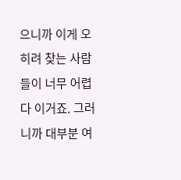으니까 이게 오히려 찾는 사람들이 너무 어렵다 이거죠. 그러니까 대부분 여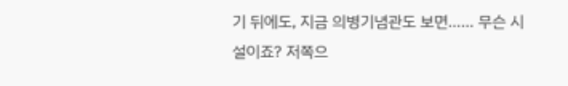기 뒤에도, 지금 의병기념관도 보면…… 무슨 시설이죠? 저쪽으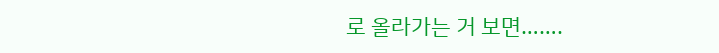로 올라가는 거 보면…….